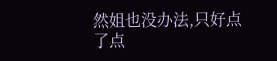然姐也没办法,只好点了点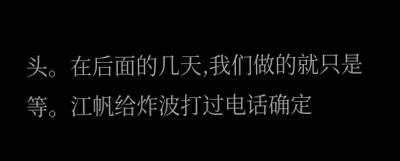头。在后面的几天,我们做的就只是等。江帆给炸波打过电话确定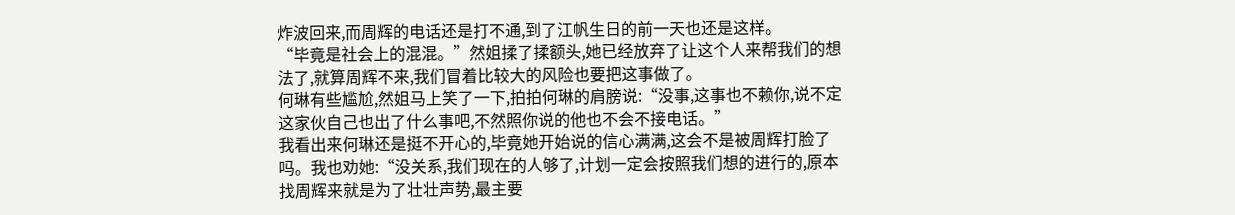炸波回来,而周辉的电话还是打不通,到了江帆生日的前一天也还是这样。
“毕竟是社会上的混混。”然姐揉了揉额头,她已经放弃了让这个人来帮我们的想法了,就算周辉不来,我们冒着比较大的风险也要把这事做了。
何琳有些尴尬,然姐马上笑了一下,拍拍何琳的肩膀说:“没事,这事也不赖你,说不定这家伙自己也出了什么事吧,不然照你说的他也不会不接电话。”
我看出来何琳还是挺不开心的,毕竟她开始说的信心满满,这会不是被周辉打脸了吗。我也劝她:“没关系,我们现在的人够了,计划一定会按照我们想的进行的,原本找周辉来就是为了壮壮声势,最主要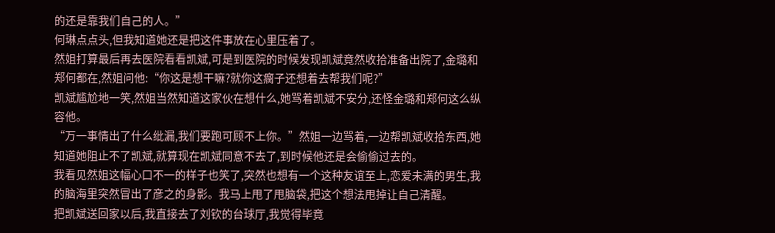的还是靠我们自己的人。”
何琳点点头,但我知道她还是把这件事放在心里压着了。
然姐打算最后再去医院看看凯斌,可是到医院的时候发现凯斌竟然收拾准备出院了,金璐和郑何都在,然姐问他:“你这是想干嘛?就你这瘸子还想着去帮我们呢?”
凯斌尴尬地一笑,然姐当然知道这家伙在想什么,她骂着凯斌不安分,还怪金璐和郑何这么纵容他。
“万一事情出了什么纰漏,我们要跑可顾不上你。”然姐一边骂着,一边帮凯斌收拾东西,她知道她阻止不了凯斌,就算现在凯斌同意不去了,到时候他还是会偷偷过去的。
我看见然姐这幅心口不一的样子也笑了,突然也想有一个这种友谊至上,恋爱未满的男生,我的脑海里突然冒出了彦之的身影。我马上甩了甩脑袋,把这个想法甩掉让自己清醒。
把凯斌送回家以后,我直接去了刘钦的台球厅,我觉得毕竟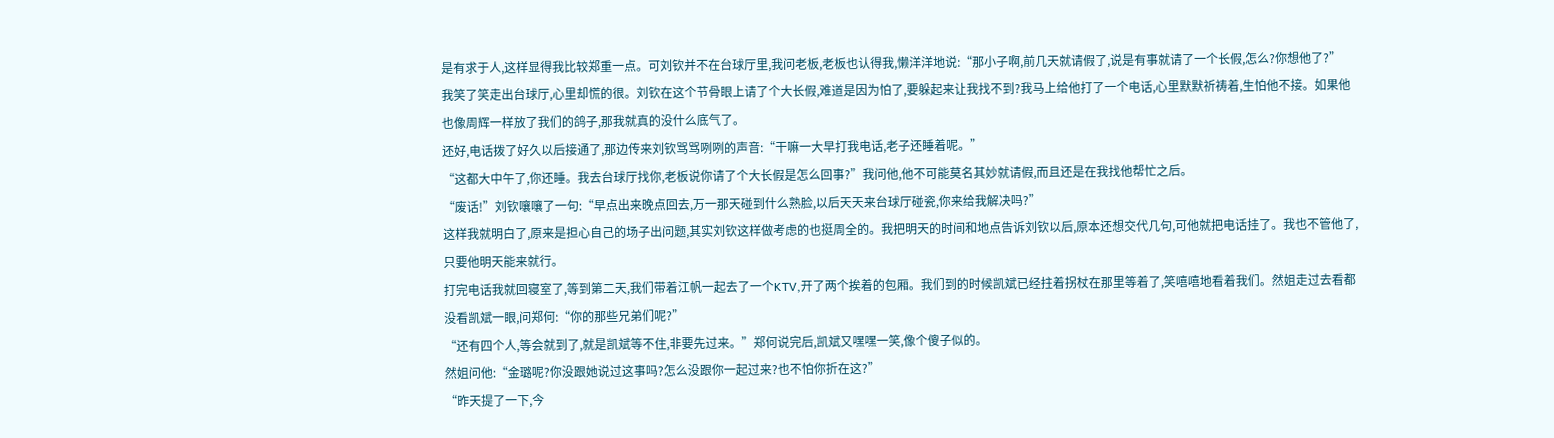是有求于人,这样显得我比较郑重一点。可刘钦并不在台球厅里,我问老板,老板也认得我,懒洋洋地说:“那小子啊,前几天就请假了,说是有事就请了一个长假,怎么?你想他了?”
我笑了笑走出台球厅,心里却慌的很。刘钦在这个节骨眼上请了个大长假,难道是因为怕了,要躲起来让我找不到?我马上给他打了一个电话,心里默默祈祷着,生怕他不接。如果他也像周辉一样放了我们的鸽子,那我就真的没什么底气了。
还好,电话拨了好久以后接通了,那边传来刘钦骂骂咧咧的声音:“干嘛一大早打我电话,老子还睡着呢。”
“这都大中午了,你还睡。我去台球厅找你,老板说你请了个大长假是怎么回事?”我问他,他不可能莫名其妙就请假,而且还是在我找他帮忙之后。
“废话!”刘钦嚷嚷了一句:“早点出来晚点回去,万一那天碰到什么熟脸,以后天天来台球厅碰瓷,你来给我解决吗?”
这样我就明白了,原来是担心自己的场子出问题,其实刘钦这样做考虑的也挺周全的。我把明天的时间和地点告诉刘钦以后,原本还想交代几句,可他就把电话挂了。我也不管他了,只要他明天能来就行。
打完电话我就回寝室了,等到第二天,我们带着江帆一起去了一个KTV,开了两个挨着的包厢。我们到的时候凯斌已经拄着拐杖在那里等着了,笑嘻嘻地看着我们。然姐走过去看都没看凯斌一眼,问郑何:“你的那些兄弟们呢?”
“还有四个人,等会就到了,就是凯斌等不住,非要先过来。”郑何说完后,凯斌又嘿嘿一笑,像个傻子似的。
然姐问他:“金璐呢?你没跟她说过这事吗?怎么没跟你一起过来?也不怕你折在这?”
“昨天提了一下,今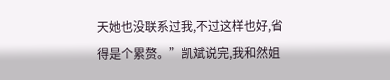天她也没联系过我,不过这样也好,省得是个累赘。”凯斌说完,我和然姐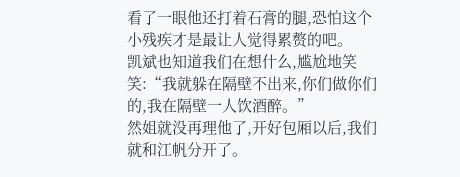看了一眼他还打着石膏的腿,恐怕这个小残疾才是最让人觉得累赘的吧。
凯斌也知道我们在想什么,尴尬地笑笑:“我就躲在隔壁不出来,你们做你们的,我在隔壁一人饮酒醉。”
然姐就没再理他了,开好包厢以后,我们就和江帆分开了。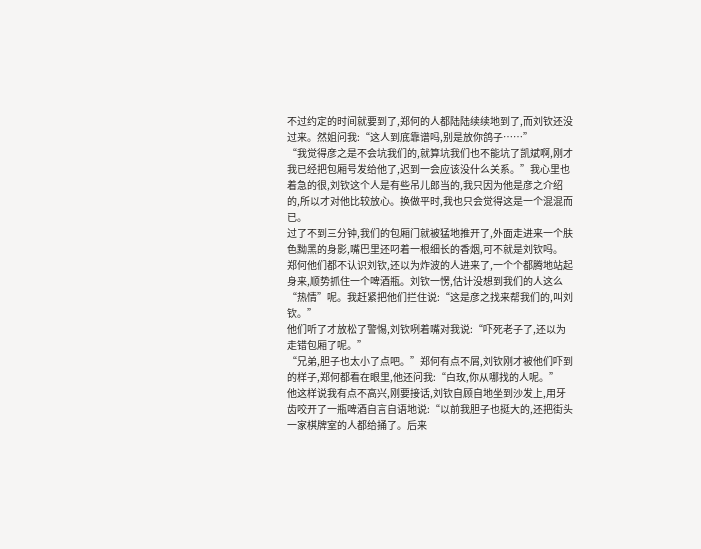不过约定的时间就要到了,郑何的人都陆陆续续地到了,而刘钦还没过来。然姐问我:“这人到底靠谱吗,别是放你鸽子……”
“我觉得彦之是不会坑我们的,就算坑我们也不能坑了凯斌啊,刚才我已经把包厢号发给他了,迟到一会应该没什么关系。”我心里也着急的很,刘钦这个人是有些吊儿郎当的,我只因为他是彦之介绍的,所以才对他比较放心。换做平时,我也只会觉得这是一个混混而已。
过了不到三分钟,我们的包厢门就被猛地推开了,外面走进来一个肤色黝黑的身影,嘴巴里还叼着一根细长的香烟,可不就是刘钦吗。
郑何他们都不认识刘钦,还以为炸波的人进来了,一个个都腾地站起身来,顺势抓住一个啤酒瓶。刘钦一愣,估计没想到我们的人这么“热情”呢。我赶紧把他们拦住说:“这是彦之找来帮我们的,叫刘钦。”
他们听了才放松了警惕,刘钦咧着嘴对我说:“吓死老子了,还以为走错包厢了呢。”
“兄弟,胆子也太小了点吧。”郑何有点不屑,刘钦刚才被他们吓到的样子,郑何都看在眼里,他还问我:“白玫,你从哪找的人呢。”
他这样说我有点不高兴,刚要接话,刘钦自顾自地坐到沙发上,用牙齿咬开了一瓶啤酒自言自语地说:“以前我胆子也挺大的,还把街头一家棋牌室的人都给捅了。后来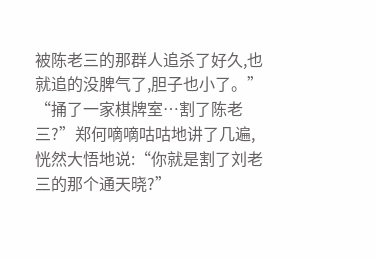被陈老三的那群人追杀了好久,也就追的没脾气了,胆子也小了。”
“捅了一家棋牌室…割了陈老三?”郑何嘀嘀咕咕地讲了几遍,恍然大悟地说:“你就是割了刘老三的那个通天晓?”